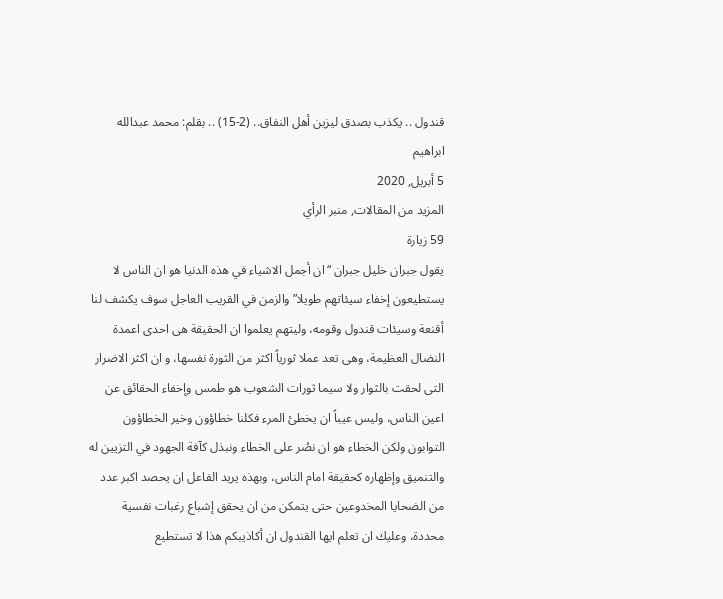قندول .. يكذب بصدق ليزين أهل النفاق.. (2-15) .. بقلم: محمد عبدالله ابراهيم
5 أبريل, 2020
المزيد من المقالات, منبر الرأي
59 زيارة
يقول جبران خليل جبران “ان أجمل الاشياء في هذه الدنيا هو ان الناس لا يستطيعون إخفاء سيئاتهم طويلا” والزمن في القريب العاجل سوف يكشف لنا أقنعة وسيئات قندول وقومه، وليتهم يعلموا ان الحقيقة هى احدى اعمدة النضال العظيمة، وهى تعد عملا ثورياً اكثر من الثورة نفسها، و ان اكثر الاضرار التى لحقت بالثوار ولا سيما ثورات الشعوب هو طمس وإخفاء الحقائق عن اعين الناس، وليس عيباً ان يخطئ المرء فكلنا خطاؤون وخير الخطاؤون التوابون ولكن الخطاء هو ان نصُر على الخطاء ونبذل كآفة الجهود في التزيين له والتنميق وإظهاره كحقيقة امام الناس، وبهذه يريد الفاعل ان يحصد اكبر عدد من الضحايا المخدوعين حتى يتمكن من ان يحقق إشباع رغبات نفسية محددة، وعليك ان تعلم ايها القندول ان أكاذيبكم هذا لا تستطيع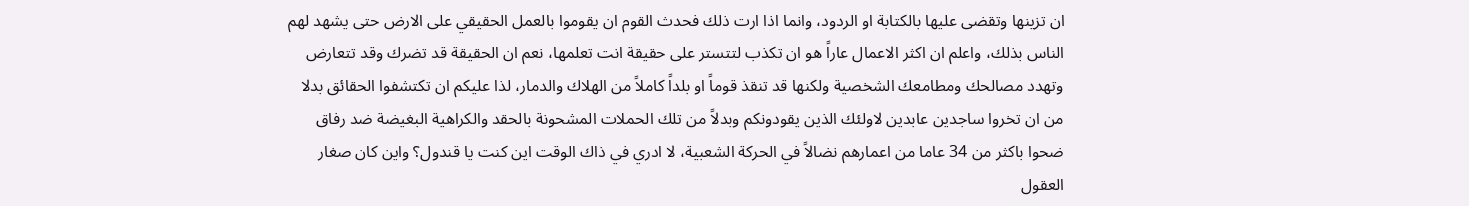ان تزينها وتقضى عليها بالكتابة او الردود، وانما اذا ارت ذلك فحدث القوم ان يقوموا بالعمل الحقيقي على الارض حتى يشهد لهم الناس بذلك، واعلم ان اكثر الاعمال عاراً هو ان تكذب لتتستر على حقيقة انت تعلمها، نعم ان الحقيقة قد تضرك وقد تتعارض وتهدد مصالحك ومطامعك الشخصية ولكنها قد تنقذ قوماً او بلداً كاملاً من الهلاك والدمار، لذا عليكم ان تكتشفوا الحقائق بدلا من ان تخروا ساجدين عابدين لاولئك الذين يقودونكم وبدلاً من تلك الحملات المشحونة بالحقد والكراهية البغيضة ضد رفاق ضحوا باكثر من 34 عاما من اعمارهم نضالاً في الحركة الشعبية، لا ادري في ذاك الوقت اين كنت يا قندول؟ واين كان صغار العقول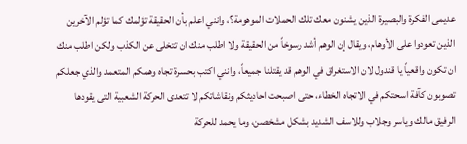عديمى الفكرة والبصيرة الذين يشنون معك تلك الحملات الموهومة؟، وانني اعلم بأن الحقيقة تؤلمك كما تؤلم الآخرين الذين تعودوا على الأوهام، ويقال إن الوهم أشد رسوخاً من الحقيقة ولا اطلب منك ان تتخلى عن الكذب ولكن اطلب منك ان تكون واقعياً يا قندول لان الاستغراق في الوهم قد يقتلنا جميعاً، وانني اكتب بحسرة تجاه وهمكم المتعمد والذي جعلكم تصوبون كآفة اسحتكم في الاتجاه الخطاء، حتى اصبحت احاديثكم ونقاشاتكم لا تتعدى الحركة الشعبية التى يقودها الرفيق مالك وياسر وجلاب وللاسف الشديد بشكل مشخصن، وما يحمد للحركة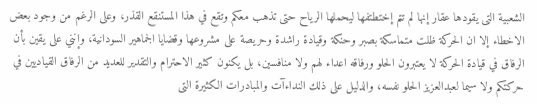الشعبية التى يقودها عقار إنها لم تتم إختطتفها ليحملها الرياح حتى تذهب معكم وتقع في هذا المستنقع القذر، وعلى الرغم من وجود بعض الاخطاء إلا ان الحركة ظلت متماسكة بصبر وحنكة وقيادة راشدة وحريصة على مشروعها وقضايا الجماهير السودانية، وإنني على يقين بأن الرفاق في قيادة الحركة لا يعتبرون الحلو ورفاقه اعداء لهم ولا منافسين، بل يكنون كثير الاحترام والتقدير للعديد من الرفاق القياديين في حركتكم ولا سيما لعبدالعزيز الحلو نفسه، والدليل على ذلك النداءآت والمبادرات الكثيرة التى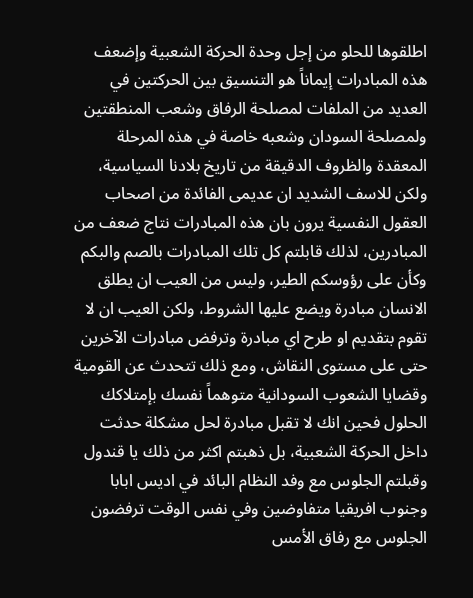اطلقوها للحلو من إجل وحدة الحركة الشعبية وإضعف هذه المبادرات إيماناً هو التنسيق بين الحركتين في العديد من الملفات لمصلحة الرفاق وشعب المنطقتين ولمصلحة السودان وشعبه خاصة في هذه المرحلة المعقدة والظروف الدقيقة من تاريخ بلادنا السياسية، ولكن للاسف الشديد ان عديمى الفائدة من اصحاب العقول النفسية يرون بان هذه المبادرات نتاج ضعف من المبادرين، لذلك قابلتم كل تلك المبادرات بالصم والبكم وكأن على رؤوسكم الطير، وليس من العيب ان يطلق الانسان مبادرة ويضع عليها الشروط، ولكن العيب ان لا تقوم بتقديم او طرح اي مبادرة وترفض مبادرات الآخرين حتى على مستوى النقاش، ومع ذلك تتحدث عن القومية وقضايا الشعوب السودانية متوهماً نفسك بإمتلاكك الحلول فحين انك لا تقبل مبادرة لحل مشكلة حدثت داخل الحركة الشعبية، بل ذهبتم اكثر من ذلك يا قندول وقبلتم الجلوس مع وفد النظام البائد في اديس ابابا وجنوب افريقيا متفاوضين وفي نفس الوقت ترفضون الجلوس مع رفاق الأمس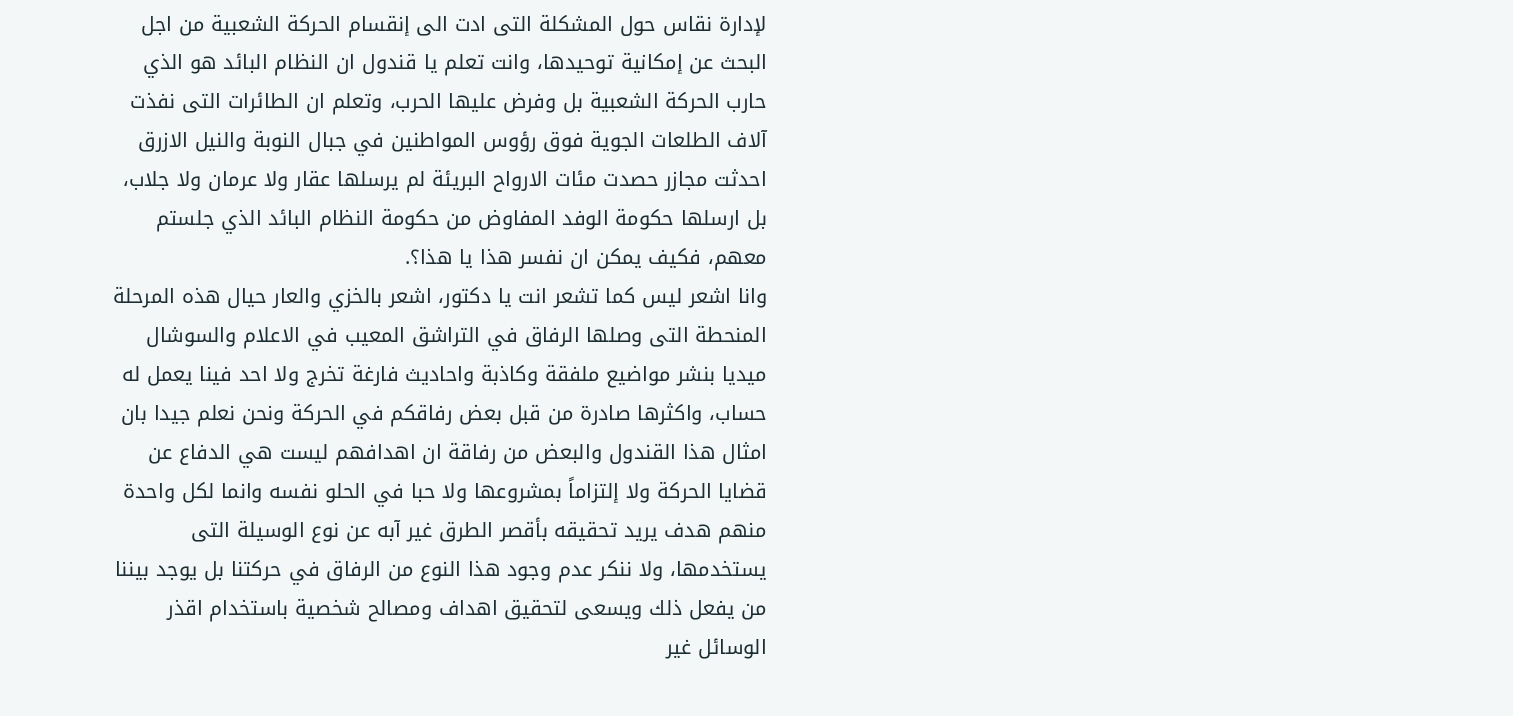لإدارة نقاس حول المشكلة التى ادت الى إنقسام الحركة الشعبية من اجل البحث عن إمكانية توحيدها، وانت تعلم يا قندول ان النظام البائد هو الذي حارب الحركة الشعبية بل وفرض عليها الحرب، وتعلم ان الطائرات التى نفذت آلاف الطلعات الجوية فوق رؤوس المواطنين في جبال النوبة والنيل الازرق احدثت مجازر حصدت مئات الارواح البريئة لم يرسلها عقار ولا عرمان ولا جلاب، بل ارسلها حكومة الوفد المفاوض من حكومة النظام البائد الذي جلستم معهم، فكيف يمكن ان نفسر هذا يا هذا؟.
وانا اشعر ليس كما تشعر انت يا دكتور، اشعر بالخزي والعار حيال هذه المرحلة المنحطة التى وصلها الرفاق في التراشق المعيب في الاعلام والسوشال ميديا بنشر مواضيع ملفقة وكاذبة واحاديث فارغة تخرج ولا احد فينا يعمل له حساب، واكثرها صادرة من قبل بعض رفاقكم في الحركة ونحن نعلم جيدا بان امثال هذا القندول والبعض من رفاقة ان اهدافهم ليست هي الدفاع عن قضايا الحركة ولا إلتزاماً بمشروعها ولا حبا في الحلو نفسه وانما لكل واحدة منهم هدف يريد تحقيقه بأقصر الطرق غير آبه عن نوع الوسيلة التى يستخدمها، ولا ننكر عدم وجود هذا النوع من الرفاق في حركتنا بل يوجد بيننا من يفعل ذلك ويسعى لتحقيق اهداف ومصالح شخصية باستخدام اقذر الوسائل غير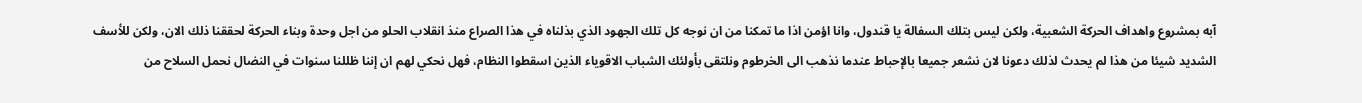آبه بمشروع واهداف الحركة الشعبية، ولكن ليس بتلك السفالة يا قندول، وانا اؤمن اذا ما تمكنا من ان نوجه كل تلك الجهود الذي بذلناه في هذا الصراع منذ انقلاب الحلو من اجل وحدة وبناء الحركة لحققنا ذلك الان، ولكن للأسف الشديد شيئا من هذا لم يحدث لذلك دعونا لان نشعر جميعا بالإحباط عندما نذهب الى الخرطوم ونلتقى بأولئك الشباب الاقوياء الذين اسقطوا النظام، فهل نحكي لهم ان إننا ظللنا سنوات في النضال نحمل السلاح من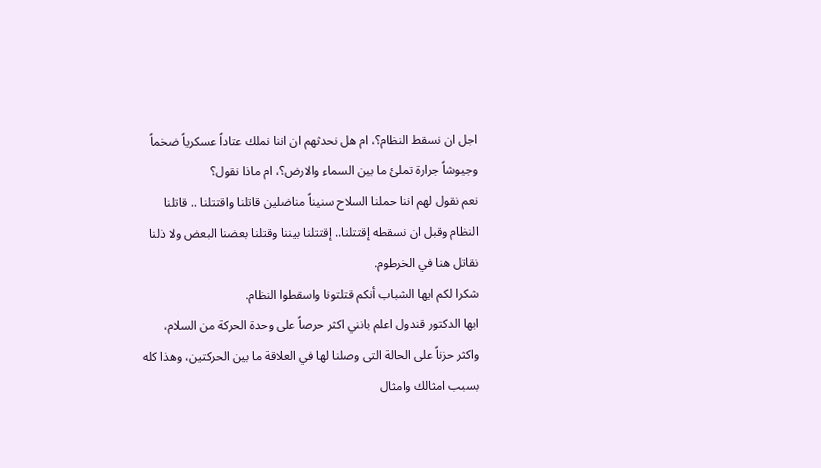اجل ان نسقط النظام؟، ام هل نحدثهم ان اننا نملك عتاداً عسكرياً ضخماً وجيوشاً جرارة تملئ ما بين السماء والارض؟، ام ماذا نقول؟
نعم نقول لهم اننا حملنا السلاح سنيناً مناضلين قاتلنا واقتتلنا .. قاتلنا النظام وقبل ان نسقطه إقتتلنا.. إقتتلنا بيننا وقتلنا بعضنا البعض ولا ذلنا نقاتل هنا في الخرطوم.
شكرا لكم ايها الشباب أنكم قتلتونا واسقطوا النظام.
ابها الدكتور قندول اعلم بانني اكثر حرصاً على وحدة الحركة من السلام، واكثر حزناً على الحالة التى وصلنا لها في العلاقة ما بين الحركتين، وهذا كله بسبب امثالك وامثال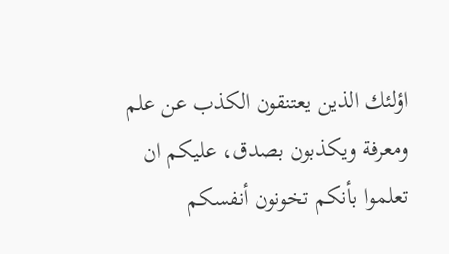اؤلئك الذين يعتنقون الكذب عن علم ومعرفة ويكذبون بصدق، عليكم ان تعلموا بأنكم تخونون أنفسكم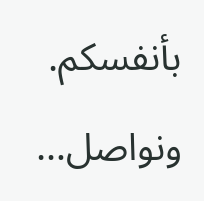بأنفسكم.
ونواصل…